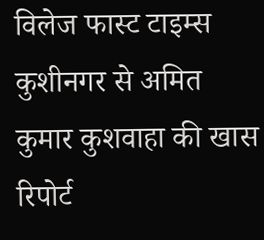विलेज फास्ट टाइम्स कुशीनगर से अमित कुमार कुशवाहा की खास रिपोर्ट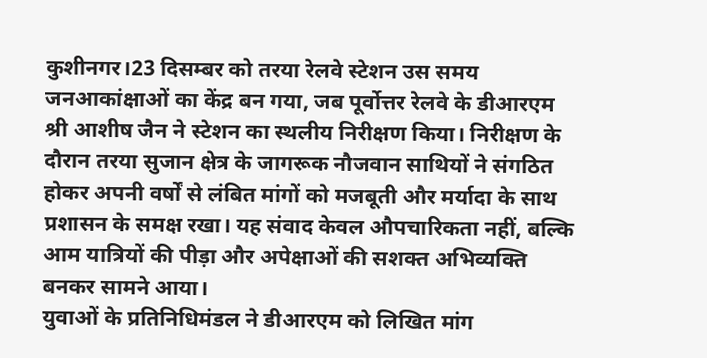कुशीनगर।23 दिसम्बर को तरया रेलवे स्टेशन उस समय जनआकांक्षाओं का केंद्र बन गया, जब पूर्वोत्तर रेलवे के डीआरएम श्री आशीष जैन ने स्टेशन का स्थलीय निरीक्षण किया। निरीक्षण के दौरान तरया सुजान क्षेत्र के जागरूक नौजवान साथियों ने संगठित होकर अपनी वर्षों से लंबित मांगों को मजबूती और मर्यादा के साथ प्रशासन के समक्ष रखा। यह संवाद केवल औपचारिकता नहीं, बल्कि आम यात्रियों की पीड़ा और अपेक्षाओं की सशक्त अभिव्यक्ति बनकर सामने आया।
युवाओं के प्रतिनिधिमंडल ने डीआरएम को लिखित मांग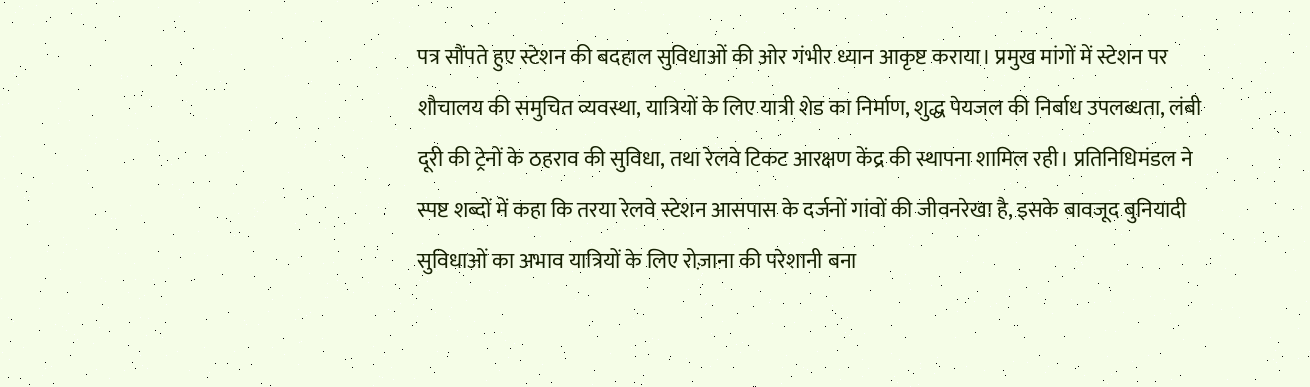पत्र सौंपते हुए स्टेशन की बदहाल सुविधाओं की ओर गंभीर ध्यान आकृष्ट कराया। प्रमुख मांगों में स्टेशन पर शौचालय की समुचित व्यवस्था, यात्रियों के लिए यात्री शेड का निर्माण, शुद्ध पेयजल की निर्बाध उपलब्धता, लंबी दूरी की ट्रेनों के ठहराव की सुविधा, तथा रेलवे टिकट आरक्षण केंद्र की स्थापना शामिल रही। प्रतिनिधिमंडल ने स्पष्ट शब्दों में कहा कि तरया रेलवे स्टेशन आसपास के दर्जनों गांवों की जीवनरेखा है, इसके बावजूद बुनियादी सुविधाओं का अभाव यात्रियों के लिए रोज़ाना की परेशानी बना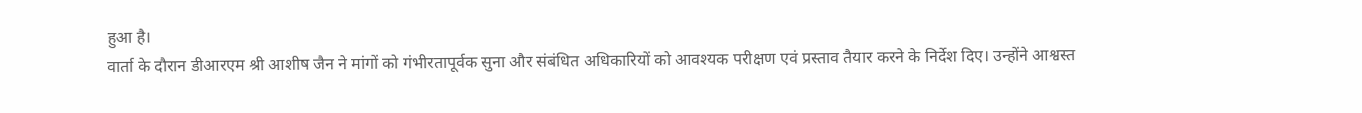हुआ है।
वार्ता के दौरान डीआरएम श्री आशीष जैन ने मांगों को गंभीरतापूर्वक सुना और संबंधित अधिकारियों को आवश्यक परीक्षण एवं प्रस्ताव तैयार करने के निर्देश दिए। उन्होंने आश्वस्त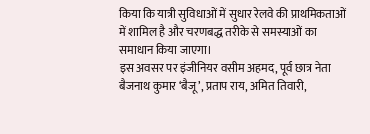किया कि यात्री सुविधाओं में सुधार रेलवे की प्राथमिकताओं में शामिल है और चरणबद्ध तरीके से समस्याओं का समाधान किया जाएगा।
इस अवसर पर इंजीनियर वसीम अहमद, पूर्व छात्र नेता बैजनाथ कुमार ‘बैजू’, प्रताप राय, अमित तिवारी,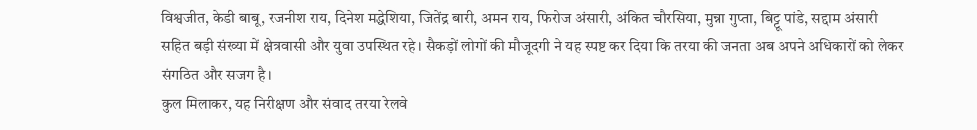विश्वजीत, केडी बाबू, रजनीश राय, दिनेश मद्धेशिया, जितेंद्र बारी, अमन राय, फिरोज अंसारी, अंकित चौरसिया, मुन्ना गुप्ता, बिट्टू पांडे, सद्दाम अंसारी सहित बड़ी संख्या में क्षेत्रवासी और युवा उपस्थित रहे। सैकड़ों लोगों की मौजूदगी ने यह स्पष्ट कर दिया कि तरया की जनता अब अपने अधिकारों को लेकर संगठित और सजग है।
कुल मिलाकर, यह निरीक्षण और संवाद तरया रेलवे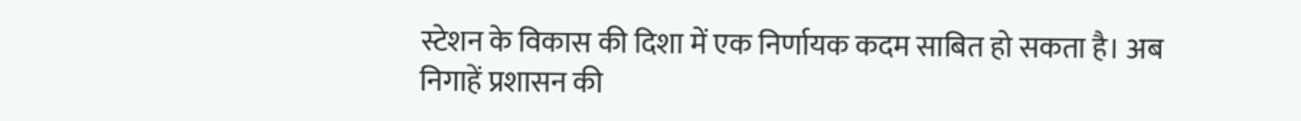स्टेशन के विकास की दिशा में एक निर्णायक कदम साबित हो सकता है। अब निगाहें प्रशासन की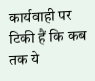कार्यवाही पर टिकी हैं कि कब तक ये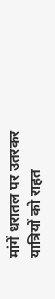मांगें धरातल पर उतरकर यात्रियों को राहत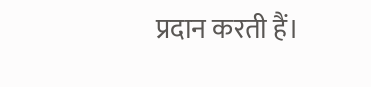प्रदान करती हैं।